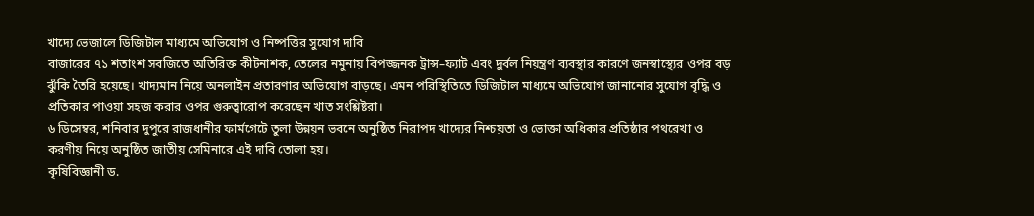খাদ্যে ভেজালে ডিজিটাল মাধ্যমে অভিযোগ ও নিষ্পত্তির সুযোগ দাবি
বাজারের ৭১ শতাংশ সবজিতে অতিরিক্ত কীটনাশক, তেলের নমুনায় বিপজ্জনক ট্রান্স–ফ্যাট এবং দুর্বল নিয়ন্ত্রণ ব্যবস্থার কারণে জনস্বাস্থ্যের ওপর বড় ঝুঁকি তৈরি হয়েছে। খাদ্যমান নিয়ে অনলাইন প্রতারণার অভিযোগ বাড়ছে। এমন পরিস্থিতিতে ডিজিটাল মাধ্যমে অভিযোগ জানানোর সুযোগ বৃদ্ধি ও প্রতিকার পাওয়া সহজ করার ওপর গুরুত্বারোপ করেছেন খাত সংশ্লিষ্টরা।
৬ ডিসেম্বর, শনিবার দুপুরে রাজধানীর ফার্মগেটে তুলা উন্নয়ন ভবনে অনুষ্ঠিত নিরাপদ খাদ্যের নিশ্চয়তা ও ভোক্তা অধিকার প্রতিষ্ঠার পথরেখা ও করণীয় নিয়ে অনুষ্ঠিত জাতীয় সেমিনারে এই দাবি তোলা হয়।
কৃষিবিজ্ঞানী ড.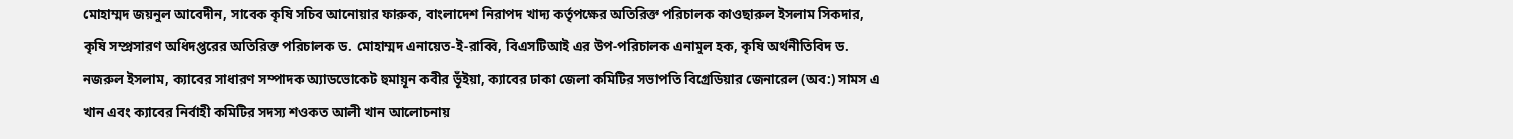মোহাম্মদ জয়নুল আবেদীন, সাবেক কৃষি সচিব আনোয়ার ফারুক, বাংলাদেশ নিরাপদ খাদ্য কর্তৃপক্ষের অতিরিক্ত পরিচালক কাওছারুল ইসলাম সিকদার, কৃষি সম্প্রসারণ অধিদপ্তরের অতিরিক্ত পরিচালক ড. মোহাম্মদ এনায়েত-ই-রাব্বি, বিএসটিআই এর উপ-পরিচালক এনামুল হক, কৃষি অর্থনীতিবিদ ড. নজরুল ইসলাম, ক্যাবের সাধারণ সম্পাদক অ্যাডভোকেট হুমায়ূন কবীর ভূঁইয়া, ক্যাবের ঢাকা জেলা কমিটির সভাপতি বিগ্রেডিয়ার জেনারেল (অব:) সামস এ খান এবং ক্যাবের নির্বাহী কমিটির সদস্য শওকত আলী খান আলোচনায়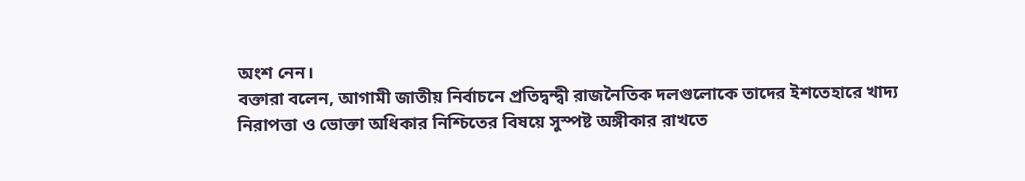অংশ নেন।
বক্তারা বলেন, আগামী জাতীয় নির্বাচনে প্রতিদ্বন্দ্বী রাজনৈতিক দলগুলোকে তাদের ইশতেহারে খাদ্য নিরাপত্তা ও ভোক্তা অধিকার নিশ্চিতের বিষয়ে সুস্পষ্ট অঙ্গীকার রাখতে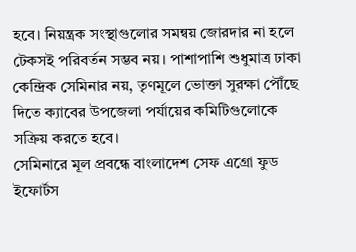হবে। নিয়ন্ত্রক সংস্থাগুলোর সমন্বয় জোরদার না হলে টেকসই পরিবর্তন সম্ভব নয়। পাশাপাশি শুধুমাত্র ঢাকা কেন্দ্রিক সেমিনার নয়, তৃণমূলে ভোক্তা সুরক্ষা পৌঁছে দিতে ক্যাবের উপজেলা পর্যায়ের কমিটিগুলোকে সক্রিয় করতে হবে।
সেমিনারে মূল প্রবন্ধে বাংলাদেশ সেফ এগ্রো ফুড ইফোর্টস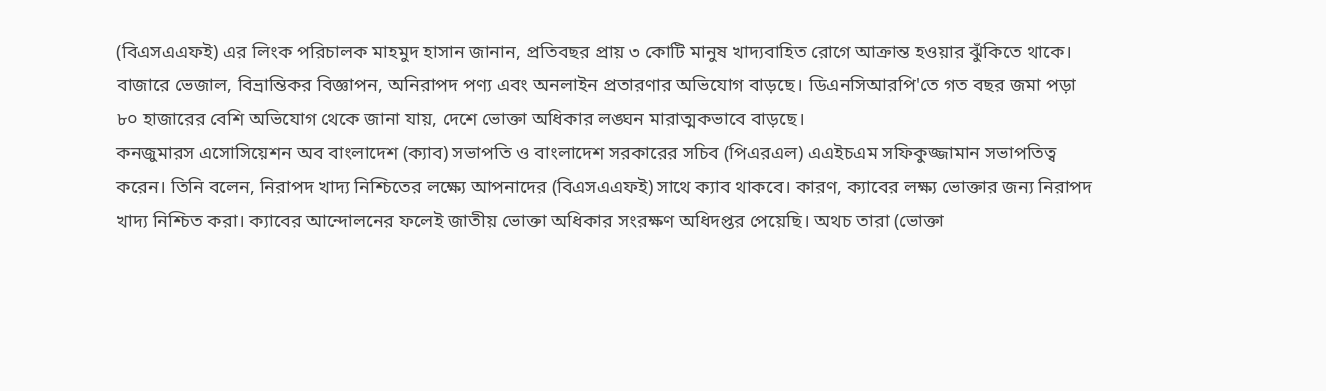(বিএসএএফই) এর লিংক পরিচালক মাহমুদ হাসান জানান, প্রতিবছর প্রায় ৩ কোটি মানুষ খাদ্যবাহিত রোগে আক্রান্ত হওয়ার ঝুঁকিতে থাকে। বাজারে ভেজাল, বিভ্রান্তিকর বিজ্ঞাপন, অনিরাপদ পণ্য এবং অনলাইন প্রতারণার অভিযোগ বাড়ছে। ডিএনসিআরপি'তে গত বছর জমা পড়া ৮০ হাজারের বেশি অভিযোগ থেকে জানা যায়, দেশে ভোক্তা অধিকার লঙ্ঘন মারাত্মকভাবে বাড়ছে।
কনজুমারস এসোসিয়েশন অব বাংলাদেশ (ক্যাব) সভাপতি ও বাংলাদেশ সরকারের সচিব (পিএরএল) এএইচএম সফিকুজ্জামান সভাপতিত্ব করেন। তিনি বলেন, নিরাপদ খাদ্য নিশ্চিতের লক্ষ্যে আপনাদের (বিএসএএফই) সাথে ক্যাব থাকবে। কারণ, ক্যাবের লক্ষ্য ভোক্তার জন্য নিরাপদ খাদ্য নিশ্চিত করা। ক্যাবের আন্দোলনের ফলেই জাতীয় ভোক্তা অধিকার সংরক্ষণ অধিদপ্তর পেয়েছি। অথচ তারা (ভোক্তা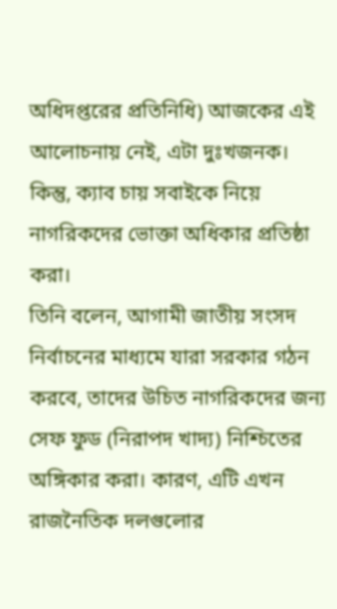অধিদপ্তরের প্রতিনিধি) আজকের এই আলোচনায় নেই, এটা দুঃখজনক। কিন্তু, ক্যাব চায় সবাইকে নিয়ে নাগরিকদের ভোক্তা অধিকার প্রতিষ্ঠা করা।
তিনি বলেন, আগামী জাতীয় সংসদ নির্বাচনের মাধ্যমে যারা সরকার গঠন করবে, তাদের উচিত নাগরিকদের জন্য সেফ ফুড (নিরাপদ খাদ্য) নিশ্চিতের অঙ্গিকার করা। কারণ, এটি এখন রাজনৈতিক দলগুলোর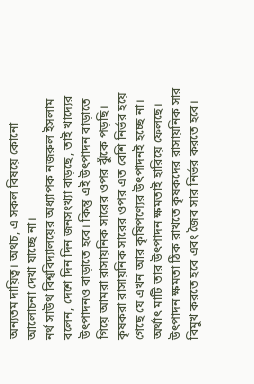অন্যতম দায়িত্ব। অথচ, এ সকল বিষয়ে কোনো আলোচনা দেখা যাচ্ছে না।
নর্থ সাউথ বিশ্ববিদ্যালয়ের অধ্যাপক নজরুল ইসলাম বলেন, দেশে দিন দিন জনসংখ্যা বাড়ছে, তাই খাদ্যের উৎপাদনও বাড়াতে হবে। কিন্তু এই উৎপাদন বাড়াতে গিয়ে আমরা রাসায়নিক সারের ওপর ঝুঁকে পড়ছি। কৃষকরা রাসায়নিক সারের ওপর এত বেশি নির্ভর হয়ে গেছে যে এখন আর কৃষিপণ্যের উৎপাদনই হচ্ছে না। অর্থাৎ মাটি তার উৎপাদন ক্ষমতাই হারিয়ে ফেলছে। উৎপাদন ক্ষমতা ঠিক রাখতে কৃষকদের রাসায়নিক সার বিমুখ করতে হবে এবং জৈব সার নির্ভর করতে হবে।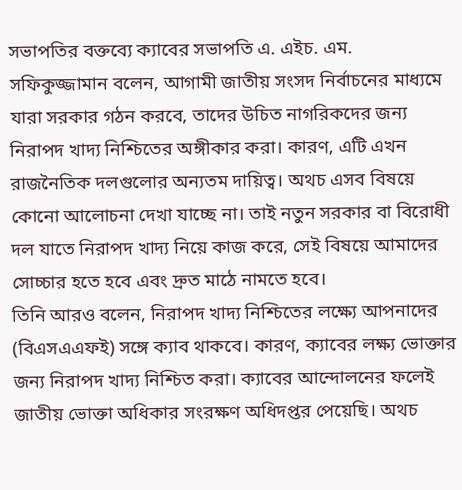সভাপতির বক্তব্যে ক্যাবের সভাপতি এ. এইচ. এম. সফিকুজ্জামান বলেন, আগামী জাতীয় সংসদ নির্বাচনের মাধ্যমে যারা সরকার গঠন করবে, তাদের উচিত নাগরিকদের জন্য নিরাপদ খাদ্য নিশ্চিতের অঙ্গীকার করা। কারণ, এটি এখন রাজনৈতিক দলগুলোর অন্যতম দায়িত্ব। অথচ এসব বিষয়ে কোনো আলোচনা দেখা যাচ্ছে না। তাই নতুন সরকার বা বিরোধী দল যাতে নিরাপদ খাদ্য নিয়ে কাজ করে, সেই বিষয়ে আমাদের সোচ্চার হতে হবে এবং দ্রুত মাঠে নামতে হবে।
তিনি আরও বলেন, নিরাপদ খাদ্য নিশ্চিতের লক্ষ্যে আপনাদের (বিএসএএফই) সঙ্গে ক্যাব থাকবে। কারণ, ক্যাবের লক্ষ্য ভোক্তার জন্য নিরাপদ খাদ্য নিশ্চিত করা। ক্যাবের আন্দোলনের ফলেই জাতীয় ভোক্তা অধিকার সংরক্ষণ অধিদপ্তর পেয়েছি। অথচ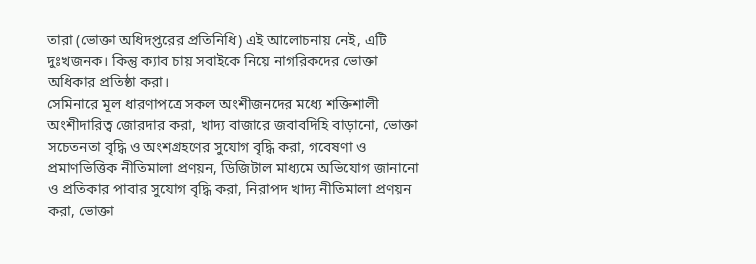তারা (ভোক্তা অধিদপ্তরের প্রতিনিধি) এই আলোচনায় নেই, এটি দুঃখজনক। কিন্তু ক্যাব চায় সবাইকে নিয়ে নাগরিকদের ভোক্তা অধিকার প্রতিষ্ঠা করা।
সেমিনারে মূল ধারণাপত্রে সকল অংশীজনদের মধ্যে শক্তিশালী অংশীদারিত্ব জোরদার করা, খাদ্য বাজারে জবাবদিহি বাড়ানো, ভোক্তা সচেতনতা বৃদ্ধি ও অংশগ্রহণের সুযোগ বৃদ্ধি করা, গবেষণা ও প্রমাণভিত্তিক নীতিমালা প্রণয়ন, ডিজিটাল মাধ্যমে অভিযোগ জানানো ও প্রতিকার পাবার সুযোগ বৃদ্ধি করা, নিরাপদ খাদ্য নীতিমালা প্রণয়ন করা, ভোক্তা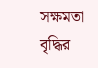সক্ষমতা বৃদ্ধির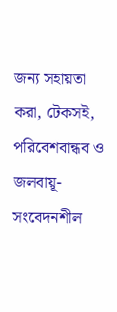জন্য সহায়তা করা, টেকসই, পরিবেশবান্ধব ও জলবায়ূ-সংবেদনশীল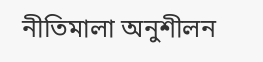নীতিমালা অনুশীলন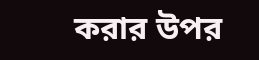করার উপর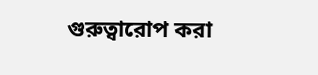গুরুত্বারোপ করা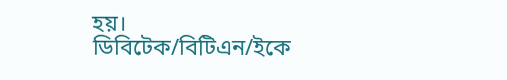হয়।
ডিবিটেক/বিটিএন/ইকে